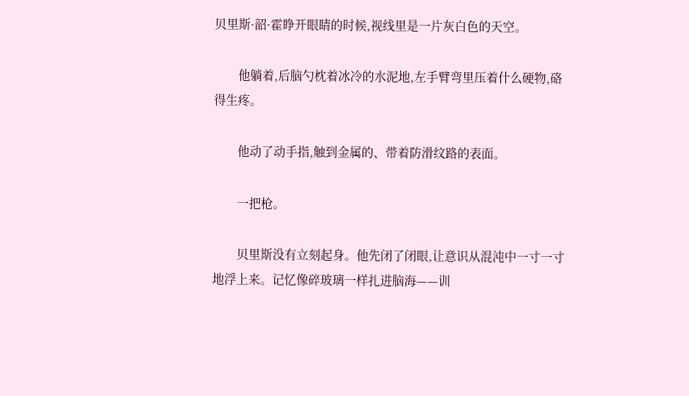贝里斯·韶·霍睁开眼睛的时候,视线里是一片灰白色的天空。

        他躺着,后脑勺枕着冰冷的水泥地,左手臂弯里压着什么硬物,硌得生疼。

        他动了动手指,触到金属的、带着防滑纹路的表面。

        一把枪。

        贝里斯没有立刻起身。他先闭了闭眼,让意识从混沌中一寸一寸地浮上来。记忆像碎玻璃一样扎进脑海——训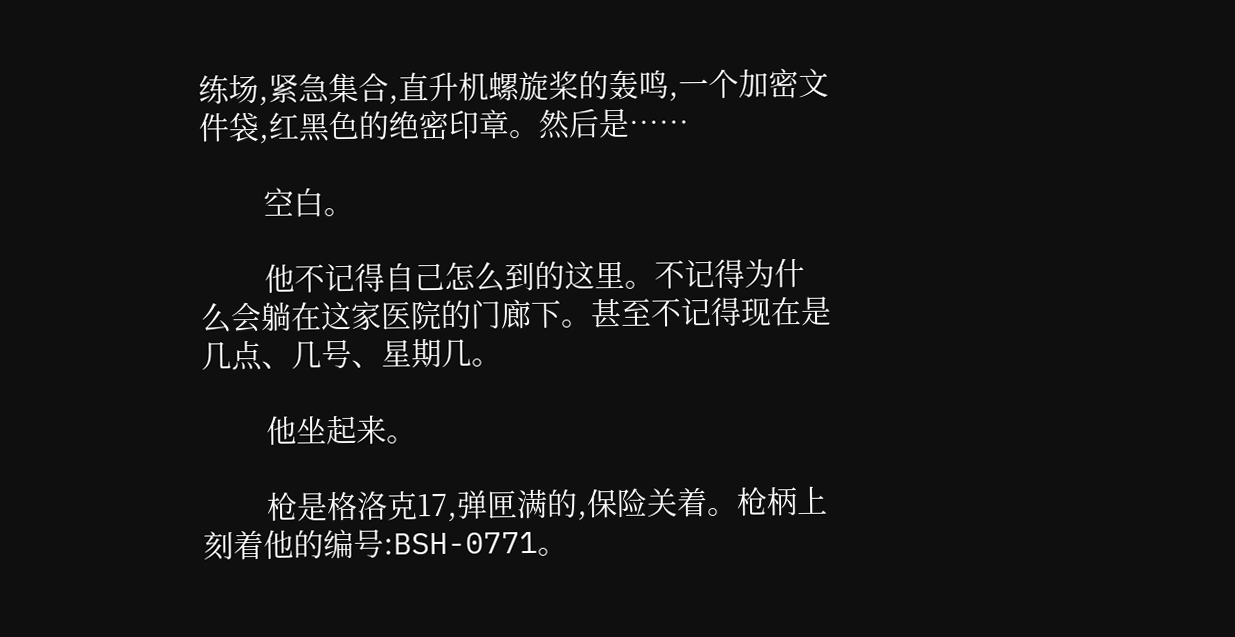练场,紧急集合,直升机螺旋桨的轰鸣,一个加密文件袋,红黑色的绝密印章。然后是……

        空白。

        他不记得自己怎么到的这里。不记得为什么会躺在这家医院的门廊下。甚至不记得现在是几点、几号、星期几。

        他坐起来。

        枪是格洛克17,弹匣满的,保险关着。枪柄上刻着他的编号:BSH-0771。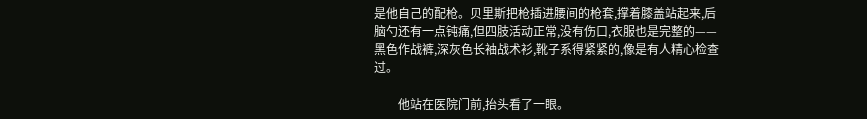是他自己的配枪。贝里斯把枪插进腰间的枪套,撑着膝盖站起来,后脑勺还有一点钝痛,但四肢活动正常,没有伤口,衣服也是完整的——黑色作战裤,深灰色长袖战术衫,靴子系得紧紧的,像是有人精心检查过。

        他站在医院门前,抬头看了一眼。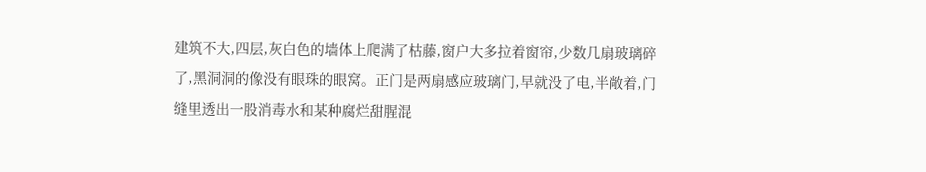建筑不大,四层,灰白色的墙体上爬满了枯藤,窗户大多拉着窗帘,少数几扇玻璃碎了,黑洞洞的像没有眼珠的眼窝。正门是两扇感应玻璃门,早就没了电,半敞着,门缝里透出一股消毒水和某种腐烂甜腥混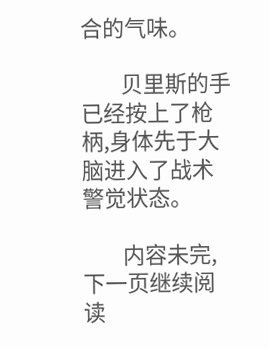合的气味。

        贝里斯的手已经按上了枪柄,身体先于大脑进入了战术警觉状态。

        内容未完,下一页继续阅读